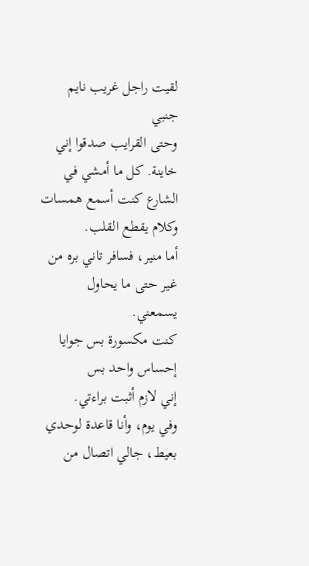لقيت راجل غريب نايم جنبي
وحتى القرايب صدقوا إني خاينة. كل ما أمشي في الشارع كنت أسمع همسات وكلام يقطع القلب.
أما منير، فسافر تاني بره من غير حتى ما يحاول يسمعني.
كنت مكسورة بس جوايا إحساس واحد بس
إني لازم أثبت براءتي.
وفي يوم، وأنا قاعدة لوحدي بعيط، جالي اتصال من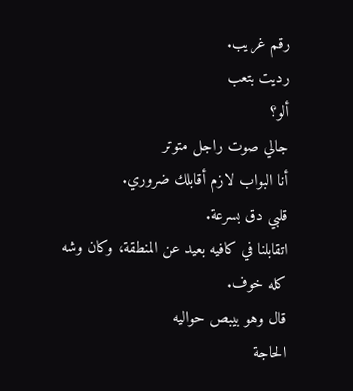رقم غريب.
رديت بتعب
ألو؟
جالي صوت راجل متوتر
أنا البواب لازم أقابلك ضروري.
قلبي دق بسرعة.
اتقابلنا في كافيه بعيد عن المنطقة، وكان وشه كله خوف.
قال وهو بيبص حواليه
الحاجة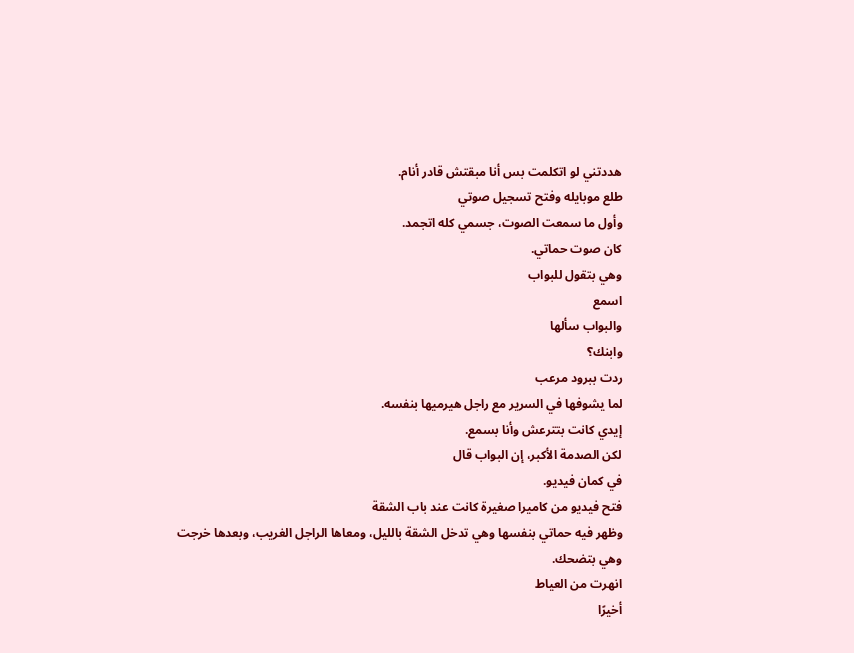هددتني لو اتكلمت بس أنا مبقتش قادر أنام.
طلع موبايله وفتح تسجيل صوتي
وأول ما سمعت الصوت، جسمي كله اتجمد.
كان صوت حماتي.
وهي بتقول للبواب
اسمع
والبواب سألها
وابنك؟
ردت ببرود مرعب
لما يشوفها في السرير مع راجل هيرميها بنفسه.
إيدي كانت بتترعش وأنا بسمع.
لكن الصدمة الأكبر، إن البواب قال
في كمان فيديو.
فتح فيديو من كاميرا صغيرة كانت عند باب الشقة
وظهر فيه حماتي بنفسها وهي تدخل الشقة بالليل، ومعاها الراجل الغريب، وبعدها خرجت وهي بتضحك.
انهرت من العياط
أخيرًا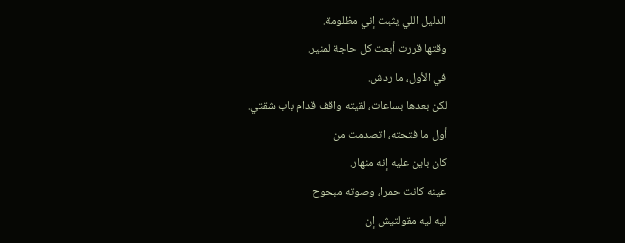الدليل اللي يثبت إني مظلومة.
وقتها قررت أبعت كل حاجة لمنير.
في الأول، ما ردش.
لكن بعدها بساعات، لقيته واقف قدام باب شقتي.
أول ما فتحته، اتصدمت من
كان باين عليه إنه منهار.
عينه كانت حمرا، وصوته مبحوح
ليه ليه مقولتيش إن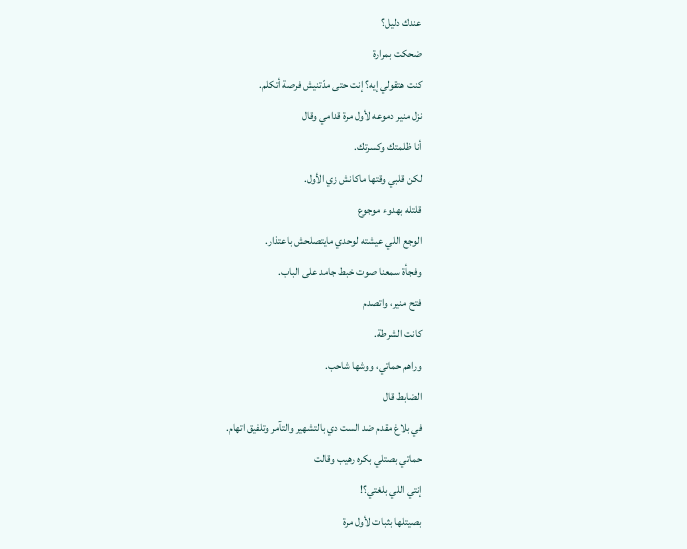عندك دليل؟
ضحكت بمرارة
كنت هتقولي إيه؟ إنت حتى مدّتنيش فرصة أتكلم.
نزل منير دموعه لأول مرة قدامي وقال
أنا ظلمتك وكسرتك.
لكن قلبي وقتها ماكانش زي الأول.
قلتله بهدوء موجوع
الوجع اللي عيشته لوحدي مايتصلحش باعتذار.
وفجأة سمعنا صوت خبط جامد على الباب.
فتح منير، واتصدم
كانت الشرطة.
وراهم حماتي، ووشها شاحب.
الضابط قال
في بلاغ مقدم ضد الست دي بالتشهير والتآمر وتلفيق اتهام.
حماتي بصتلي بكره رهيب وقالت
إنتي اللي بلغتي؟!
بصيتلها بثبات لأول مرة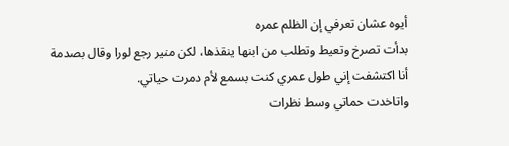أيوه عشان تعرفي إن الظلم عمره
بدأت تصرخ وتعيط وتطلب من ابنها ينقذها، لكن منير رجع لورا وقال بصدمة
أنا اكتشفت إني طول عمري كنت بسمع لأم دمرت حياتي.
واتاخدت حماتي وسط نظرات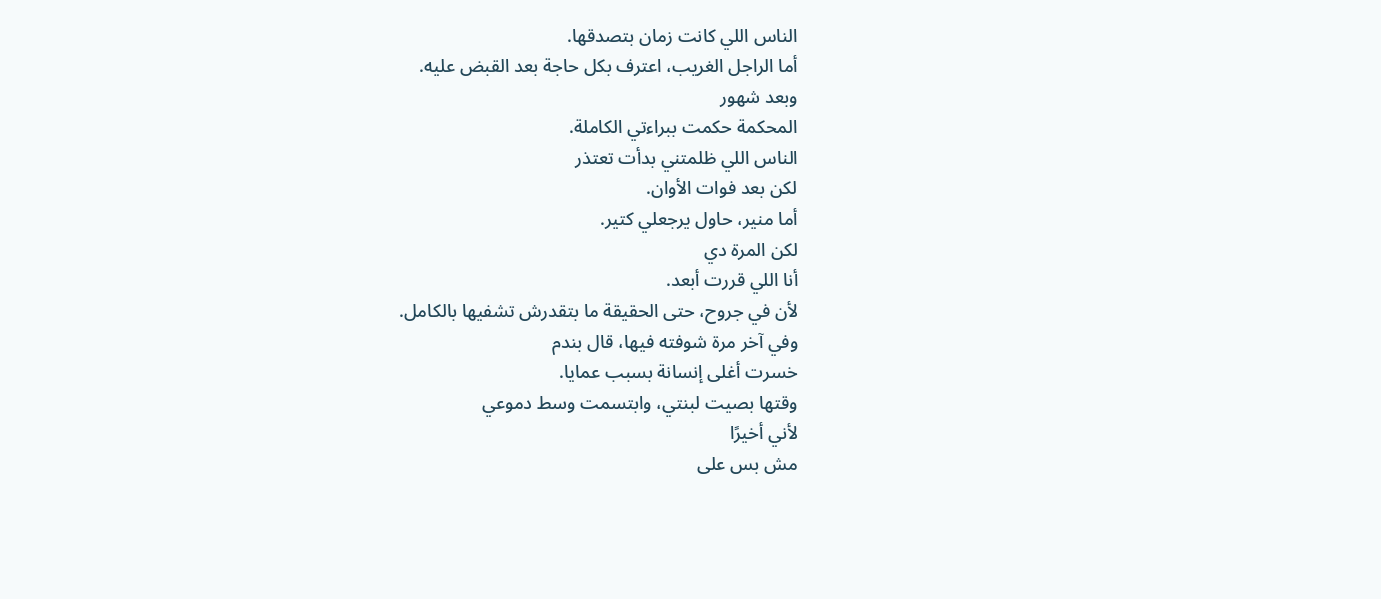الناس اللي كانت زمان بتصدقها.
أما الراجل الغريب، اعترف بكل حاجة بعد القبض عليه.
وبعد شهور
المحكمة حكمت ببراءتي الكاملة.
الناس اللي ظلمتني بدأت تعتذر
لكن بعد فوات الأوان.
أما منير، حاول يرجعلي كتير.
لكن المرة دي
أنا اللي قررت أبعد.
لأن في جروح، حتى الحقيقة ما بتقدرش تشفيها بالكامل.
وفي آخر مرة شوفته فيها، قال بندم
خسرت أغلى إنسانة بسبب عمايا.
وقتها بصيت لبنتي، وابتسمت وسط دموعي
لأني أخيرًا
مش بس على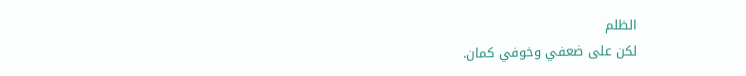الظلم
لكن على ضعفي وخوفي كمان.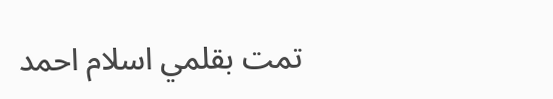تمت بقلمي اسلام احمد